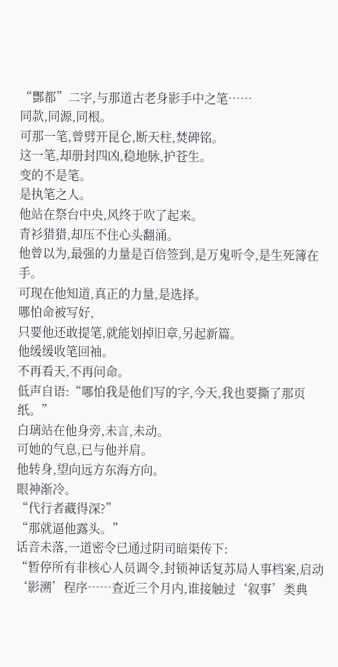“酆都”二字,与那道古老身影手中之笔……
同款,同源,同根。
可那一笔,曾劈开昆仑,断天柱,焚碑铭。
这一笔,却册封四凶,稳地脉,护苍生。
变的不是笔。
是执笔之人。
他站在祭台中央,风终于吹了起来。
青衫猎猎,却压不住心头翻涌。
他曾以为,最强的力量是百倍签到,是万鬼听令,是生死簿在手。
可现在他知道,真正的力量,是选择。
哪怕命被写好,
只要他还敢提笔,就能划掉旧章,另起新篇。
他缓缓收笔回袖。
不再看天,不再问命。
低声自语:“哪怕我是他们写的字,今天,我也要撕了那页纸。”
白璃站在他身旁,未言,未动。
可她的气息,已与他并肩。
他转身,望向远方东海方向。
眼神渐冷。
“代行者藏得深?”
“那就逼他露头。”
话音未落,一道密令已通过阴司暗渠传下:
“暂停所有非核心人员调令,封锁神话复苏局人事档案,启动‘影溯’程序……查近三个月内,谁接触过‘叙事’类典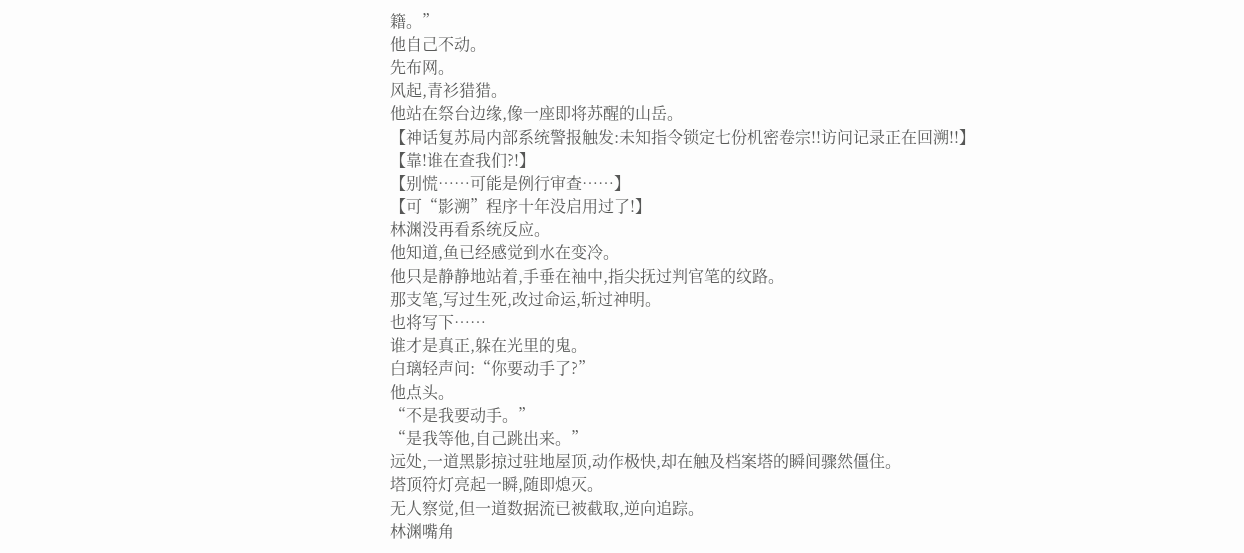籍。”
他自己不动。
先布网。
风起,青衫猎猎。
他站在祭台边缘,像一座即将苏醒的山岳。
【神话复苏局内部系统警报触发:未知指令锁定七份机密卷宗!!访问记录正在回溯!!】
【靠!谁在查我们?!】
【别慌……可能是例行审查……】
【可“影溯”程序十年没启用过了!】
林渊没再看系统反应。
他知道,鱼已经感觉到水在变冷。
他只是静静地站着,手垂在袖中,指尖抚过判官笔的纹路。
那支笔,写过生死,改过命运,斩过神明。
也将写下……
谁才是真正,躲在光里的鬼。
白璃轻声问:“你要动手了?”
他点头。
“不是我要动手。”
“是我等他,自己跳出来。”
远处,一道黑影掠过驻地屋顶,动作极快,却在触及档案塔的瞬间骤然僵住。
塔顶符灯亮起一瞬,随即熄灭。
无人察觉,但一道数据流已被截取,逆向追踪。
林渊嘴角